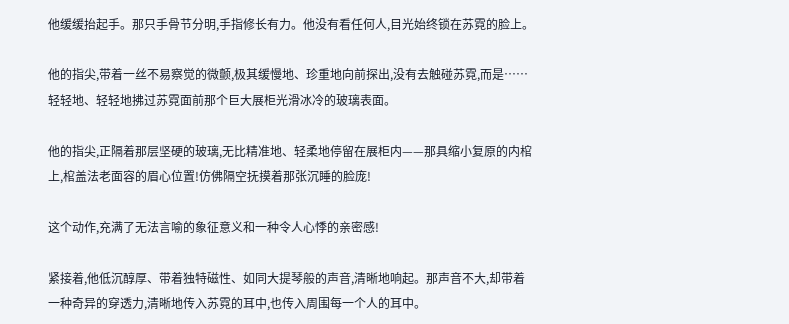他缓缓抬起手。那只手骨节分明,手指修长有力。他没有看任何人,目光始终锁在苏霓的脸上。

他的指尖,带着一丝不易察觉的微颤,极其缓慢地、珍重地向前探出,没有去触碰苏霓,而是……轻轻地、轻轻地拂过苏霓面前那个巨大展柜光滑冰冷的玻璃表面。

他的指尖,正隔着那层坚硬的玻璃,无比精准地、轻柔地停留在展柜内——那具缩小复原的内棺上,棺盖法老面容的眉心位置!仿佛隔空抚摸着那张沉睡的脸庞!

这个动作,充满了无法言喻的象征意义和一种令人心悸的亲密感!

紧接着,他低沉醇厚、带着独特磁性、如同大提琴般的声音,清晰地响起。那声音不大,却带着一种奇异的穿透力,清晰地传入苏霓的耳中,也传入周围每一个人的耳中。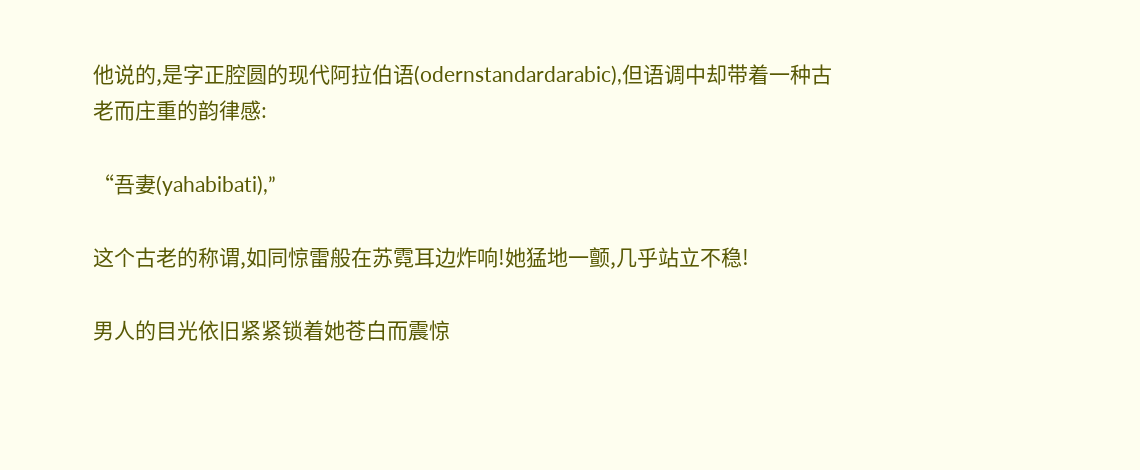他说的,是字正腔圆的现代阿拉伯语(odernstandardarabic),但语调中却带着一种古老而庄重的韵律感:

“吾妻(yahabibati),”

这个古老的称谓,如同惊雷般在苏霓耳边炸响!她猛地一颤,几乎站立不稳!

男人的目光依旧紧紧锁着她苍白而震惊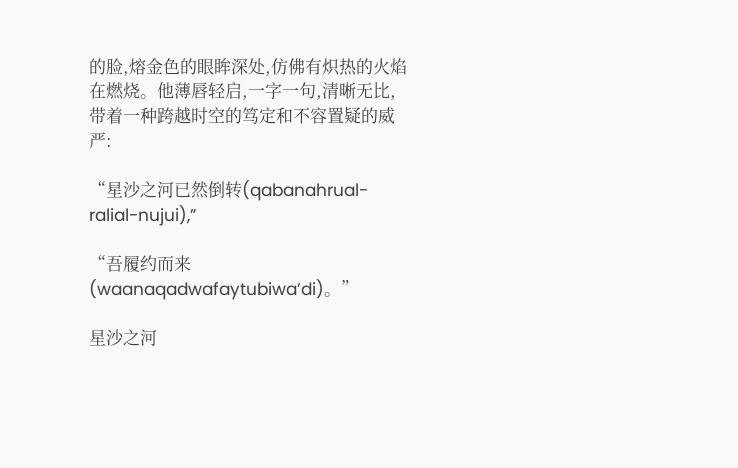的脸,熔金色的眼眸深处,仿佛有炽热的火焰在燃烧。他薄唇轻启,一字一句,清晰无比,带着一种跨越时空的笃定和不容置疑的威严:

“星沙之河已然倒转(qabanahrual-ralial-nujui),”

“吾履约而来(waanaqadwafaytubiwa’di)。”

星沙之河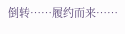倒转……履约而来……